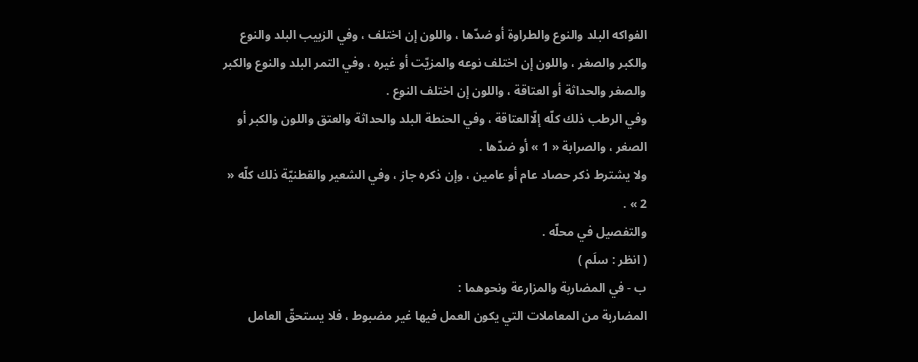الفواكه البلد والنوع والطراوة أو ضدّها ، واللون إن اختلف ، وفي الزبيب البلد والنوع والكبر والصغر ، واللون إن اختلف نوعه والمزيّت أو غيره ، وفي التمر البلد والنوع والكبر والصغر والحداثة أو العتاقة ، واللون إن اختلف النوع .
وفي الرطب ذلك كلّه إلّاالعتاقة ، وفي الحنطة البلد والحداثة والعتق واللون والكبر أو الصغر ، والصرابة « 1 » أو ضدّها .
ولا يشترط ذكر حصاد عام أو عامين ، وإن ذكره جاز ، وفي الشعير والقطنيّة ذلك كلّه « 2 » .
والتفصيل في محلّه .
( انظر : سلَم )
ب - في المضاربة والمزارعة ونحوهما :
المضاربة من المعاملات التي يكون العمل فيها غير مضبوط ، فلا يستحقّ العامل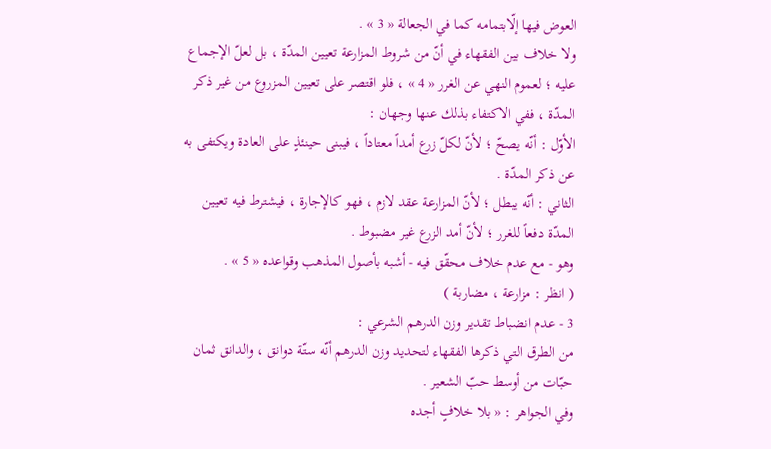العوض فيها إلّابتمامه كما في الجعالة « 3 » .
ولا خلاف بين الفقهاء في أنّ من شروط المزارعة تعيين المدّة ، بل لعلّ الإجماع عليه ؛ لعموم النهي عن الغرر « 4 » ، فلو اقتصر على تعيين المزروع من غير ذكر المدّة ، ففي الاكتفاء بذلك عنها وجهان :
الأوّل : أنّه يصحّ ؛ لأنّ لكلّ زرع أمداً معتاداً ، فيبنى حينئذٍ على العادة ويكتفى به عن ذكر المدّة .
الثاني : أنّه يبطل ؛ لأنّ المزارعة عقد لازم ، فهو كالإجارة ، فيشترط فيه تعيين المدّة دفعاً للغرر ؛ لأنّ أمد الزرع غير مضبوط .
وهو - مع عدم خلاف محقّق فيه - أشبه بأصول المذهب وقواعده « 5 » .
( انظر : مزارعة ، مضاربة )
3 - عدم انضباط تقدير وزن الدرهم الشرعي :
من الطرق التي ذكرها الفقهاء لتحديد وزن الدرهم أنّه ستّة دوانق ، والدانق ثمان حبّات من أوسط حبّ الشعير .
وفي الجواهر : « بلا خلافٍ أجده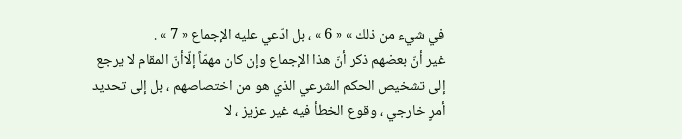في شيء من ذلك » « 6 » ، بل ادّعي عليه الإجماع « 7 » .
غير أنّ بعضهم ذكر أنّ هذا الإجماع وإن كان مهمّاً إلّاأنّ المقام لا يرجع إلى تشخيص الحكم الشرعي الذي هو من اختصاصهم ، بل إلى تحديد أمرٍ خارجي ، وقوع الخطأ فيه غير عزيز ، لا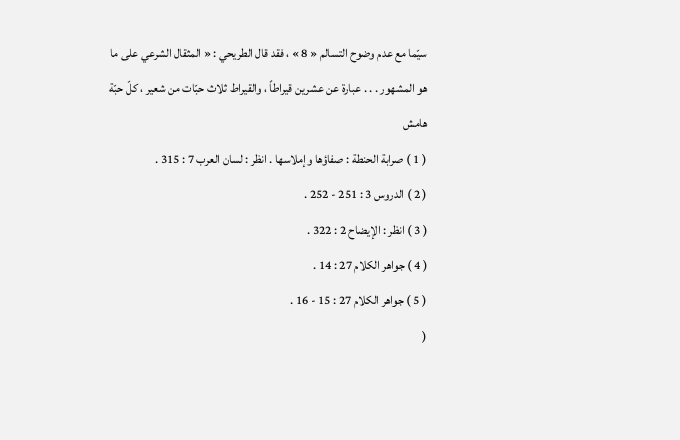سيّما مع عدم وضوح التسالم « 8 » ، فقد قال الطريحي : « المثقال الشرعي على ما هو المشهور . . . عبارة عن عشرين قيراطاً ، والقيراط ثلاث حبّات من شعير ، كلّ حبّة
هامش
( 1 ) صرابة الحنطة : صفاؤها وإملاسها . انظر : لسان العرب 7 : 315 .
( 2 ) الدروس 3 : 251 - 252 .
( 3 ) انظر : الإيضاح 2 : 322 .
( 4 ) جواهر الكلام 27 : 14 .
( 5 ) جواهر الكلام 27 : 15 - 16 .
(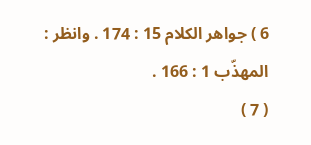6 ) جواهر الكلام 15 : 174 . وانظر : المهذّب 1 : 166 .
( 7 )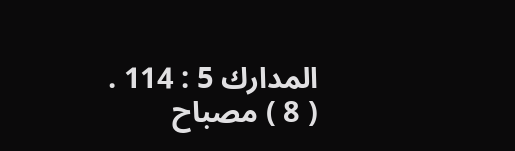المدارك 5 : 114 .
( 8 ) مصباح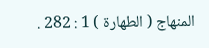المنهاج ( الطهارة ) 1 : 282 .